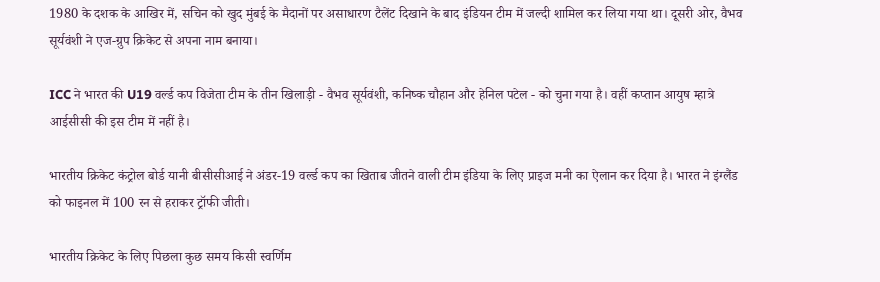1980 के दशक के आखिर में, सचिन को खुद मुंबई के मैदानों पर असाधारण टैलेंट दिखाने के बाद इंडियन टीम में जल्दी शामिल कर लिया गया था। दूसरी ओर, वैभव सूर्यवंशी ने एज-ग्रुप क्रिकेट से अपना नाम बनाया।

ICC ने भारत की U19 वर्ल्ड कप विजेता टीम के तीन खिलाड़ी - वैभव सूर्यवंशी, कनिष्क चौहान और हेनिल पटेल - को चुना गया है। वहीं कप्तान आयुष म्हात्रे आईसीसी की इस टीम में नहीं है।

भारतीय क्रिकेट कंट्रोल बोर्ड यानी बीसीसीआई ने अंडर-19 वर्ल्ड कप का खिताब जीतने वाली टीम इंडिया के लिए प्राइज मनी का ऐलान कर दिया है। भारत ने इंग्लैंड को फाइनल में 100 रन से हराकर ट्रॉफी जीती।

भारतीय क्रिकेट के लिए पिछला कुछ समय किसी स्वर्णिम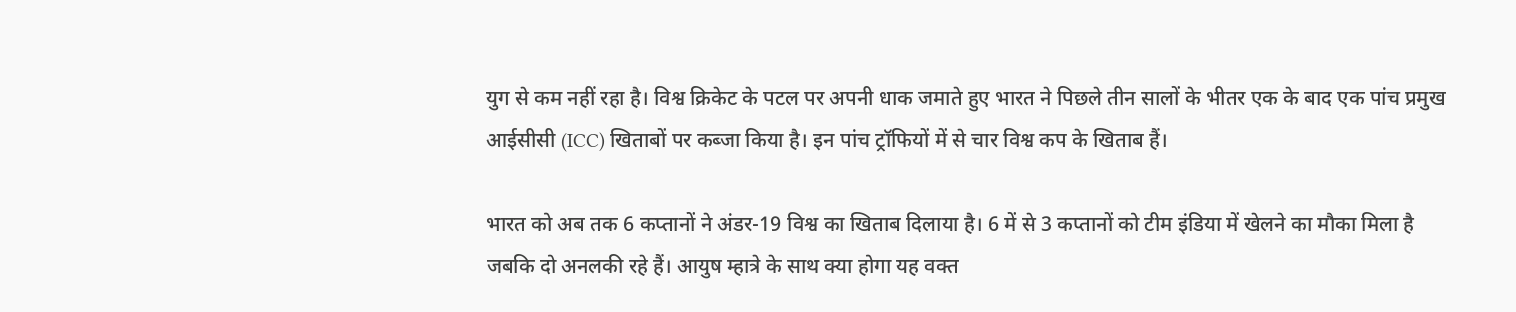युग से कम नहीं रहा है। विश्व क्रिकेट के पटल पर अपनी धाक जमाते हुए भारत ने पिछले तीन सालों के भीतर एक के बाद एक पांच प्रमुख आईसीसी (ICC) खिताबों पर कब्जा किया है। इन पांच ट्रॉफियों में से चार विश्व कप के खिताब हैं।

भारत को अब तक 6 कप्तानों ने अंडर-19 विश्व का खिताब दिलाया है। 6 में से 3 कप्तानों को टीम इंडिया में खेलने का मौका मिला है जबकि दो अनलकी रहे हैं। आयुष म्हात्रे के साथ क्या होगा यह वक्त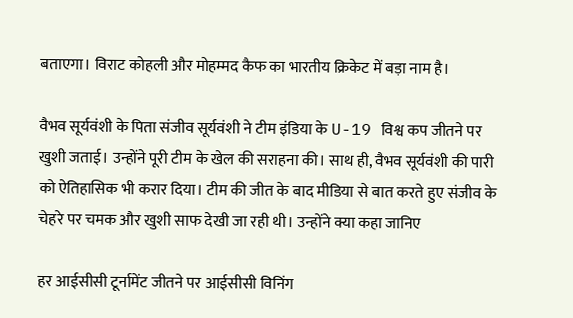बताएगा। विराट कोहली और मोहम्मद कैफ का भारतीय क्रिकेट में बड़ा नाम है।

वैभव सूर्यवंशी के पिता संजीव सूर्यवंशी ने टीम इंडिया के U-19 विश्व कप जीतने पर खुशी जताई। उन्होंने पूरी टीम के खेल की सराहना की। साथ ही, वैभव सूर्यवंशी की पारी को ऐतिहासिक भी करार दिया। टीम की जीत के बाद मीडिया से बात करते हुए संजीव के चेहरे पर चमक और खुशी साफ देखी जा रही थी। उन्होंने क्या कहा जानिए

हर आईसीसी टूर्नामेंट जीतने पर आईसीसी विनिंग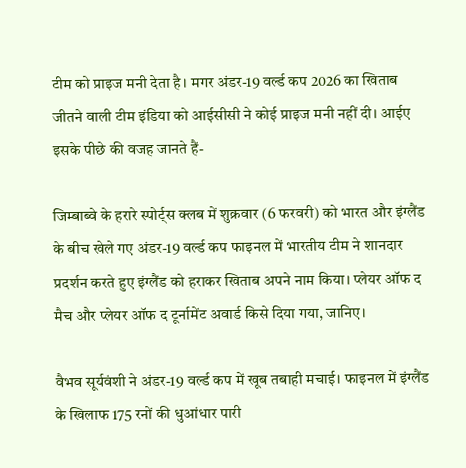टीम को प्राइज मनी देता है। मगर अंडर-19 वर्ल्ड कप 2026 का खिताब जीतने वाली टीम इंडिया को आईसीसी ने कोई प्राइज मनी नहीं दी। आईए इसके पीछे की वजह जानते हैं-

जिम्बाब्वे के हरारे स्पोर्ट्स क्लब में शुक्रवार (6 फरवरी) को भारत और इंग्लैंड के बीच खेले गए अंडर-19 वर्ल्ड कप फाइनल में भारतीय टीम ने शानदार प्रदर्शन करते हुए इंग्लैंड को हराकर खिताब अपने नाम किया। प्लेयर ऑफ द मैच और प्लेयर ऑफ द टूर्नामेंट अवार्ड किसे दिया गया, जानिए।

वैभव सूर्यवंशी ने अंडर-19 वर्ल्ड कप में खूब तबाही मचाई। फाइनल में इंग्लैंड के खिलाफ 175 रनों की धुआंधार पारी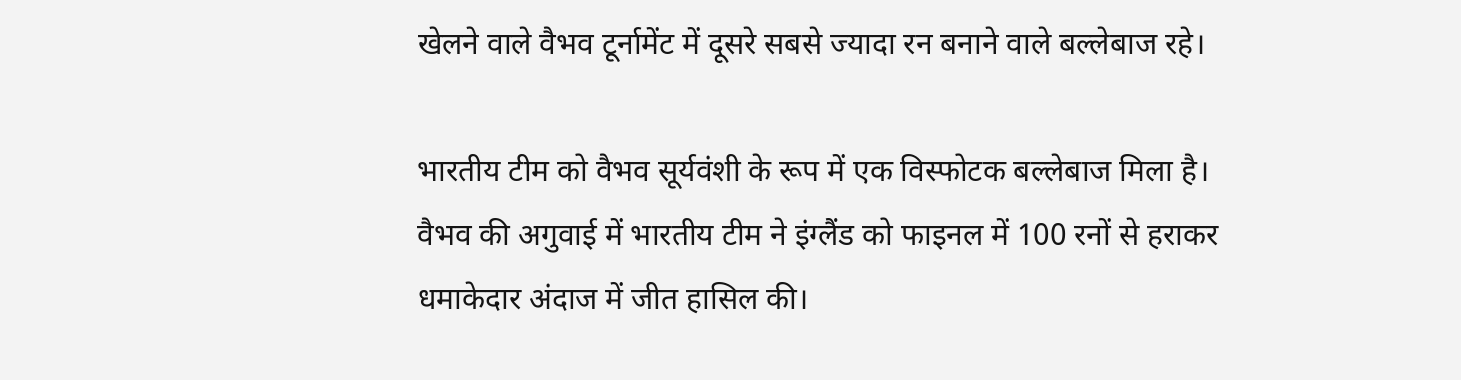खेलने वाले वैभव टूर्नामेंट में दूसरे सबसे ज्यादा रन बनाने वाले बल्लेबाज रहे।

भारतीय टीम को वैभव सूर्यवंशी के रूप में एक विस्फोटक बल्लेबाज मिला है। वैभव की अगुवाई में भारतीय टीम ने इंग्लैंड को फाइनल में 100 रनों से हराकर धमाकेदार अंदाज में जीत हासिल की।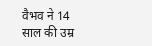वैभव ने 14 साल की उम्र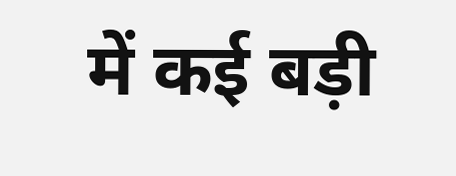में कई बड़ी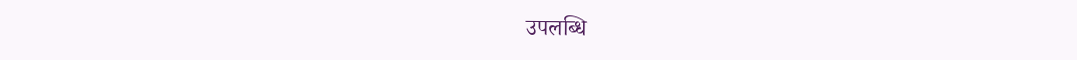उपलब्धि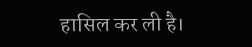हासिल कर ली है।